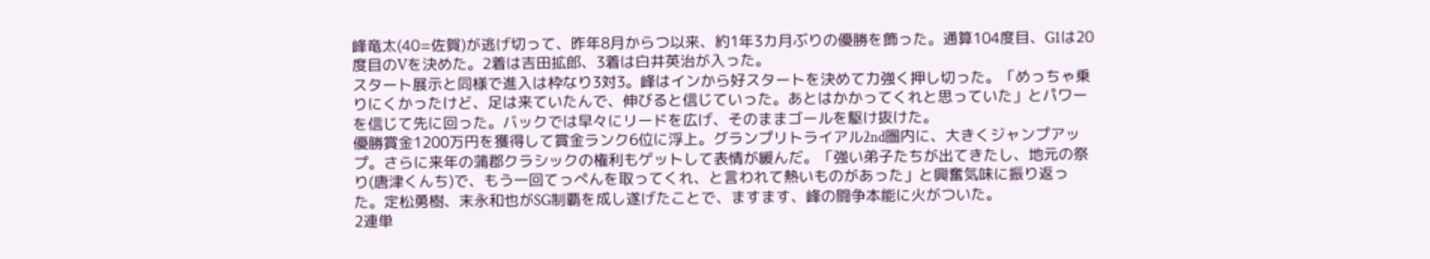峰竜太(40=佐賀)が逃げ切って、昨年8月からつ以来、約1年3カ月ぶりの優勝を飾った。通算104度目、G1は20度目のVを決めた。2着は吉田拡郎、3着は白井英治が入った。
スタート展示と同様で進入は枠なり3対3。峰はインから好スタートを決めて力強く押し切った。「めっちゃ乗りにくかったけど、足は来ていたんで、伸びると信じていった。あとはかかってくれと思っていた」とパワーを信じて先に回った。バックでは早々にリードを広げ、そのままゴールを駆け抜けた。
優勝賞金1200万円を獲得して賞金ランク6位に浮上。グランプリトライアル2nd圏内に、大きくジャンプアップ。さらに来年の蒲郡クラシックの権利もゲットして表情が緩んだ。「強い弟子たちが出てきたし、地元の祭り(唐津くんち)で、もう一回てっぺんを取ってくれ、と言われて熱いものがあった」と興奮気味に振り返った。定松勇樹、末永和也がSG制覇を成し遂げたことで、ますます、峰の闘争本能に火がついた。
2連単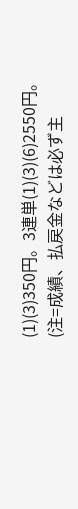(1)(3)350円。3連単(1)(3)(6)2550円。
(注=成績、払戻金などは必ず主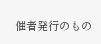催者発行のもの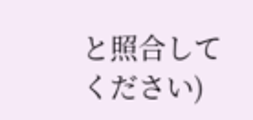と照合してください)